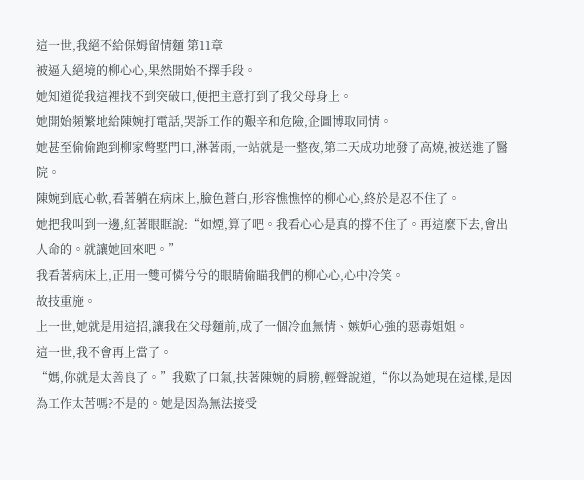這一世,我絕不給保姆留情麵 第11章
被逼入絕境的柳心心,果然開始不擇手段。
她知道從我這裡找不到突破口,便把主意打到了我父母身上。
她開始頻繁地給陳婉打電話,哭訴工作的艱辛和危險,企圖博取同情。
她甚至偷偷跑到柳家彆墅門口,淋著雨,一站就是一整夜,第二天成功地發了高燒,被送進了醫院。
陳婉到底心軟,看著躺在病床上,臉色蒼白,形容憔憔悴的柳心心,終於是忍不住了。
她把我叫到一邊,紅著眼眶說:“如煙,算了吧。我看心心是真的撐不住了。再這麼下去,會出人命的。就讓她回來吧。”
我看著病床上,正用一雙可憐兮兮的眼睛偷瞄我們的柳心心,心中冷笑。
故技重施。
上一世,她就是用這招,讓我在父母麵前,成了一個冷血無情、嫉妒心強的惡毒姐姐。
這一世,我不會再上當了。
“媽,你就是太善良了。”我歎了口氣,扶著陳婉的肩膀,輕聲說道,“你以為她現在這樣,是因為工作太苦嗎?不是的。她是因為無法接受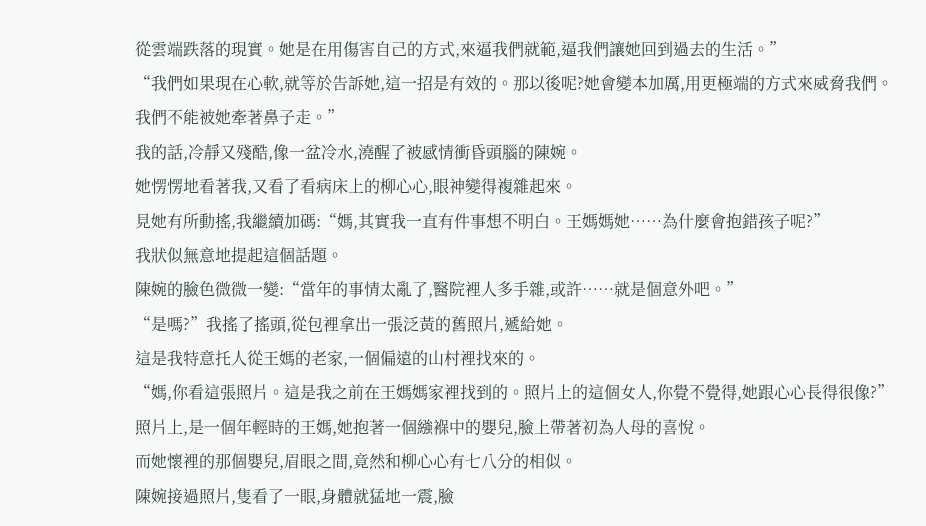從雲端跌落的現實。她是在用傷害自己的方式,來逼我們就範,逼我們讓她回到過去的生活。”
“我們如果現在心軟,就等於告訴她,這一招是有效的。那以後呢?她會變本加厲,用更極端的方式來威脅我們。我們不能被她牽著鼻子走。”
我的話,冷靜又殘酷,像一盆冷水,澆醒了被感情衝昏頭腦的陳婉。
她愣愣地看著我,又看了看病床上的柳心心,眼神變得複雜起來。
見她有所動搖,我繼續加碼:“媽,其實我一直有件事想不明白。王媽媽她……為什麼會抱錯孩子呢?”
我狀似無意地提起這個話題。
陳婉的臉色微微一變:“當年的事情太亂了,醫院裡人多手雜,或許……就是個意外吧。”
“是嗎?”我搖了搖頭,從包裡拿出一張泛黃的舊照片,遞給她。
這是我特意托人從王媽的老家,一個偏遠的山村裡找來的。
“媽,你看這張照片。這是我之前在王媽媽家裡找到的。照片上的這個女人,你覺不覺得,她跟心心長得很像?”
照片上,是一個年輕時的王媽,她抱著一個繈褓中的嬰兒,臉上帶著初為人母的喜悅。
而她懷裡的那個嬰兒,眉眼之間,竟然和柳心心有七八分的相似。
陳婉接過照片,隻看了一眼,身體就猛地一震,臉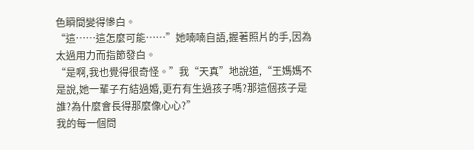色瞬間變得慘白。
“這……這怎麼可能……”她喃喃自語,握著照片的手,因為太過用力而指節發白。
“是啊,我也覺得很奇怪。”我“天真”地說道,“王媽媽不是說,她一輩子冇結過婚,更冇有生過孩子嗎?那這個孩子是誰?為什麼會長得那麼像心心?”
我的每一個問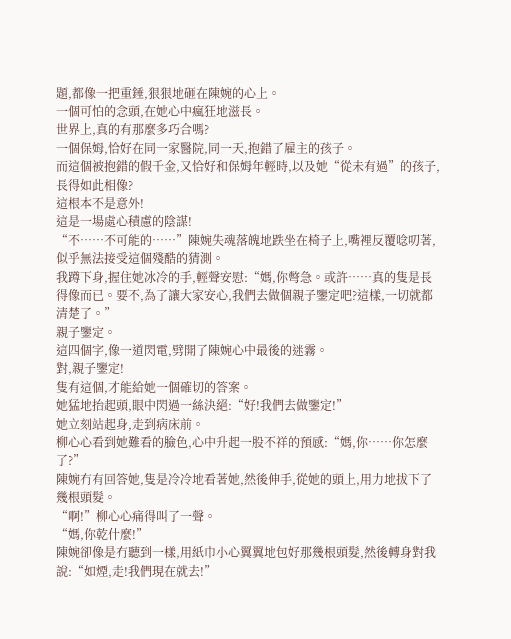題,都像一把重錘,狠狠地砸在陳婉的心上。
一個可怕的念頭,在她心中瘋狂地滋長。
世界上,真的有那麼多巧合嗎?
一個保姆,恰好在同一家醫院,同一天,抱錯了雇主的孩子。
而這個被抱錯的假千金,又恰好和保姆年輕時,以及她“從未有過”的孩子,長得如此相像?
這根本不是意外!
這是一場處心積慮的陰謀!
“不……不可能的……”陳婉失魂落魄地跌坐在椅子上,嘴裡反覆唸叨著,似乎無法接受這個殘酷的猜測。
我蹲下身,握住她冰冷的手,輕聲安慰:“媽,你彆急。或許……真的隻是長得像而已。要不,為了讓大家安心,我們去做個親子鑒定吧?這樣,一切就都清楚了。”
親子鑒定。
這四個字,像一道閃電,劈開了陳婉心中最後的迷霧。
對,親子鑒定!
隻有這個,才能給她一個確切的答案。
她猛地抬起頭,眼中閃過一絲決絕:“好!我們去做鑒定!”
她立刻站起身,走到病床前。
柳心心看到她難看的臉色,心中升起一股不祥的預感:“媽,你……你怎麼了?”
陳婉冇有回答她,隻是冷冷地看著她,然後伸手,從她的頭上,用力地拔下了幾根頭髮。
“啊!”柳心心痛得叫了一聲。
“媽,你乾什麼!”
陳婉卻像是冇聽到一樣,用紙巾小心翼翼地包好那幾根頭髮,然後轉身對我說:“如煙,走!我們現在就去!”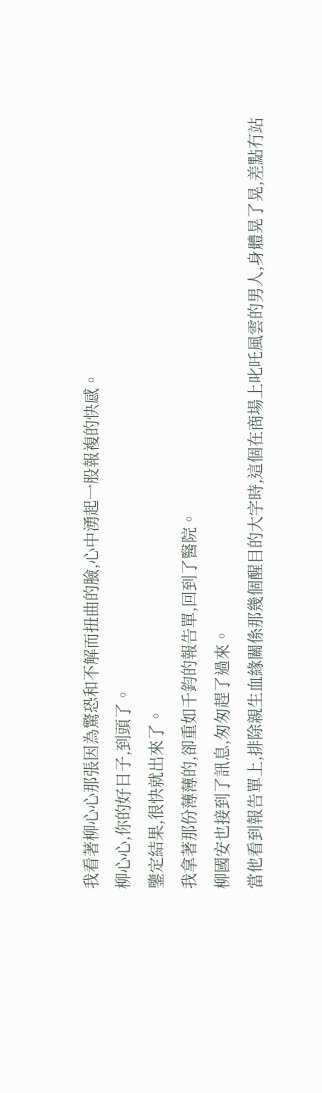我看著柳心心那張因為驚恐和不解而扭曲的臉,心中湧起一股報複的快感。
柳心心,你的好日子,到頭了。
鑒定結果,很快就出來了。
我拿著那份薄薄的,卻重如千鈞的報告單,回到了醫院。
柳國安也接到了訊息,匆匆趕了過來。
當他看到報告單上,排除親生血緣關係那幾個醒目的大字時,這個在商場上叱吒風雲的男人,身體晃了晃,差點冇站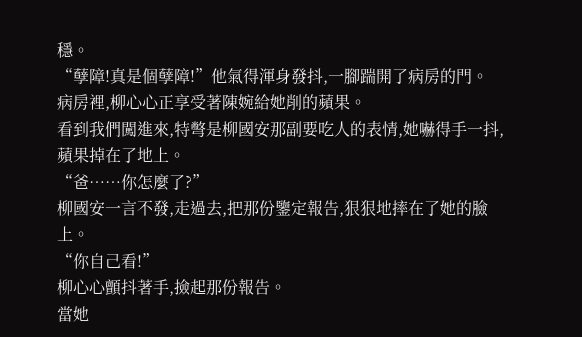穩。
“孽障!真是個孽障!”他氣得渾身發抖,一腳踹開了病房的門。
病房裡,柳心心正享受著陳婉給她削的蘋果。
看到我們闖進來,特彆是柳國安那副要吃人的表情,她嚇得手一抖,蘋果掉在了地上。
“爸……你怎麼了?”
柳國安一言不發,走過去,把那份鑒定報告,狠狠地摔在了她的臉上。
“你自己看!”
柳心心顫抖著手,撿起那份報告。
當她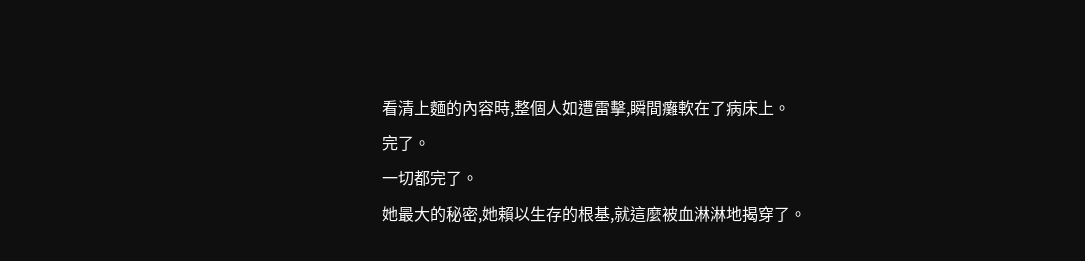看清上麵的內容時,整個人如遭雷擊,瞬間癱軟在了病床上。
完了。
一切都完了。
她最大的秘密,她賴以生存的根基,就這麼被血淋淋地揭穿了。